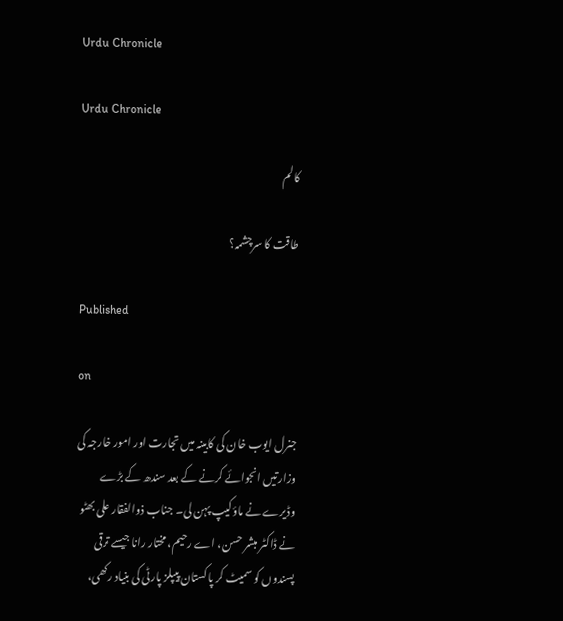Urdu Chronicle

Urdu Chronicle

کالم

طاقت کا سرچشمہ؟

Published

on

جنرل ایوب خان کی کابینہ میں تجارت اور امور خارجہ کی وزارتیں انجوائے کرنے کے بعد سندھ کے بڑے وڈیرے نے ماؤکیپ پہن لی۔ جناب ذوالفقار علی بھٹو نے ڈاکٹر مبشر حسن، اے رحیم، مختار رانا جیسے ترقی پسندوں کو سمیٹ کر پاکستان پیپلز پارٹی کی بنیاد رکھی،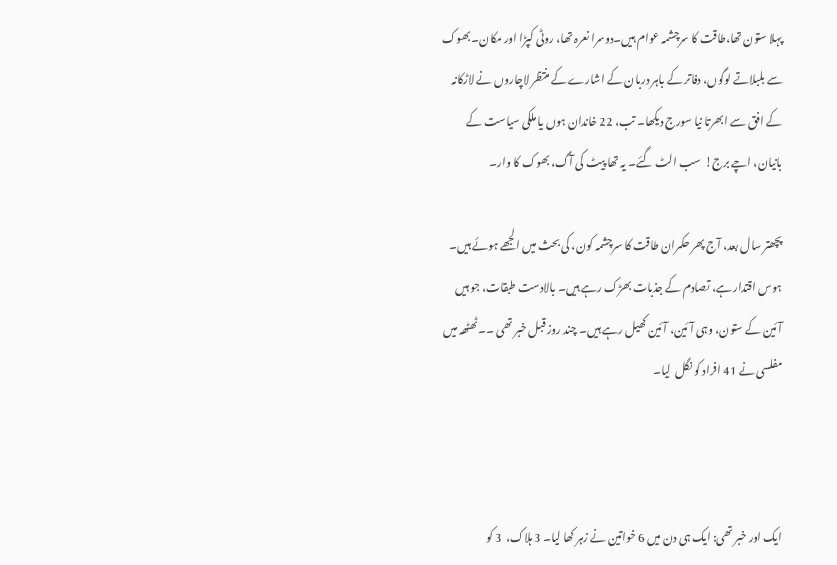پہلا ستون تھا،طاقت کا سرچشمہ عوام ہیں۔دوسرا نعرہ تھا، روٹی کپڑا اور مکان۔ بھوک سے بلبلاتے لوگوں، دفاتر کے باہر دربان کے اشارے کے منتظر لاچاروں نے لاڑکانہ کے افق سے ابھرتا نیا سورج دیکھا۔ تب، 22 خاندان ہوں یا ملکی سیاست کے بانیان، اچے برج!  سب الٹ گئے۔ یہ تھا پیٹ کی آگ، بھوک کا وار۔

پچھتر سال بعد، آج پھر حکمران طاقت کا سرچشمہ کون، کی بحث میں الجھے ہوئے ہیں۔ ہوس اقتدار ہے، تصادم کے جذبات بھڑک رہے ہیں۔ بالادست طبقات، جو ہیں آئین کے ستون، وہی آئین، آئین کھیل رہے ہیں۔ چند روز قبل خبر تھی ۔۔ٹھٹھہ میں مفلسی نے 41 افراد کو نگل  لیا۔



ایک اور خبر تھی: ایک ہی دن میں 6 خواتین نے زہر کھا لیا۔ 3 ہلاک،  3 کو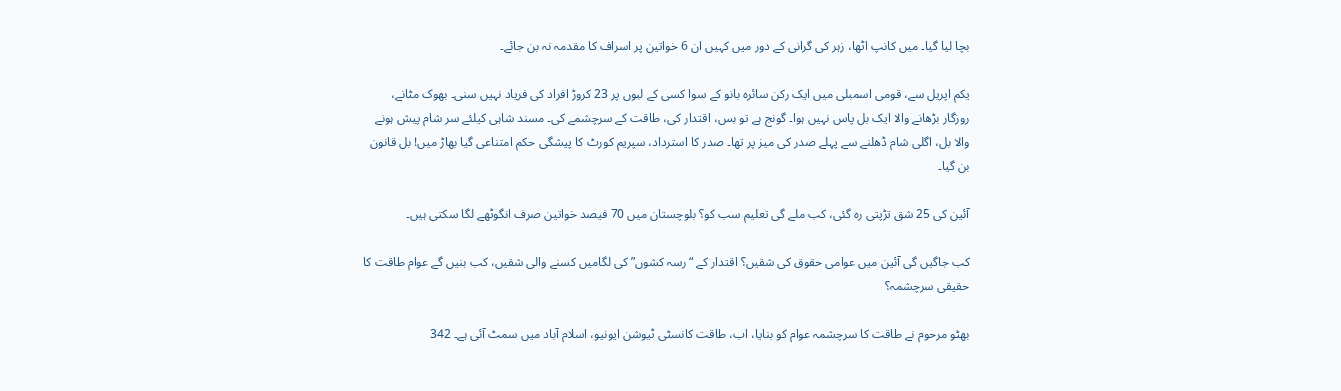بچا لیا گیا۔ میں کانپ اٹھا، زہر کی گرانی کے دور میں کہیں ان 6 خواتین پر اسراف کا مقدمہ نہ بن جائے۔

یکم اپریل سے، قومی اسمبلی میں ایک رکن سائرہ بانو کے سوا کسی کے لبوں پر 23 کروڑ افراد کی فریاد نہیں سنی۔ بھوک مٹانے، روزگار بڑھانے والا ایک بل پاس نہیں ہوا۔ گونج ہے تو بس، اقتدار کی، طاقت کے سرچشمے کی۔ مسند شاہی کیلئے سر شام پیش ہونے والا بل، اگلی شام ڈھلنے سے پہلے صدر کی میز پر تھا۔ صدر کا استرداد، سپریم کورٹ کا پیشگی حکم امتناعی گیا بھاڑ میں! بل قانون بن گیا۔

آئین کی 25 شق تڑپتی رہ گئی، کب ملے گی تعلیم سب کو؟ بلوچستان میں 70 فیصد خواتین صرف انگوٹھے لگا سکتی ہیں۔

کب جاگیں گی آئین میں عوامی حقوق کی شقیں؟ اقتدار کے “رسہ کشوں” کی لگامیں کسنے والی شقیں، کب بنیں گے عوام طاقت کا حقیقی سرچشمہ؟

بھٹو مرحوم نے طاقت کا سرچشمہ عوام کو بنایا، اب، طاقت کانسٹی ٹیوشن ایونیو، اسلام آباد میں سمٹ آئی ہے۔ 342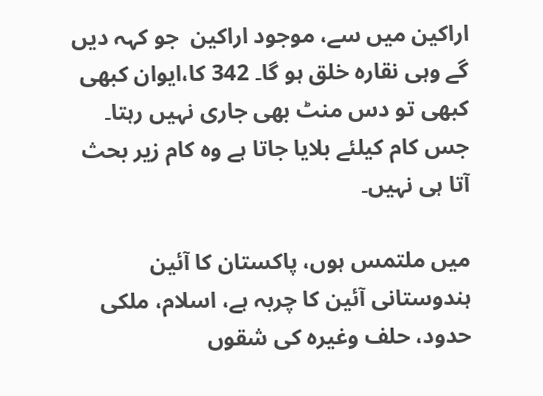اراکین میں سے، موجود اراکین  جو کہہ دیں گے وہی نقارہ خلق ہو گا۔ 342 کا،ایوان کبھی کبھی تو دس منٹ بھی جاری نہیں رہتا۔ جس کام کیلئے بلایا جاتا ہے وہ کام زیر بحث آتا ہی نہیں۔

میں ملتمس ہوں، پاکستان کا آئین ہندوستانی آئین کا چربہ ہے، اسلام، ملکی حدود، حلف وغیرہ کی شقوں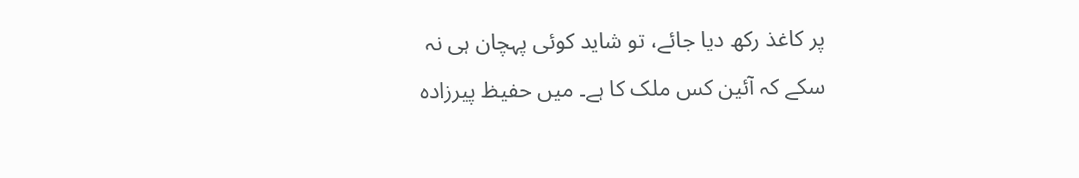پر کاغذ رکھ دیا جائے، تو شاید کوئی پہچان ہی نہ سکے کہ آئین کس ملک کا ہے۔ میں حفیظ پیرزادہ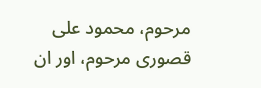مرحوم، محمود علی قصوری مرحوم، اور ان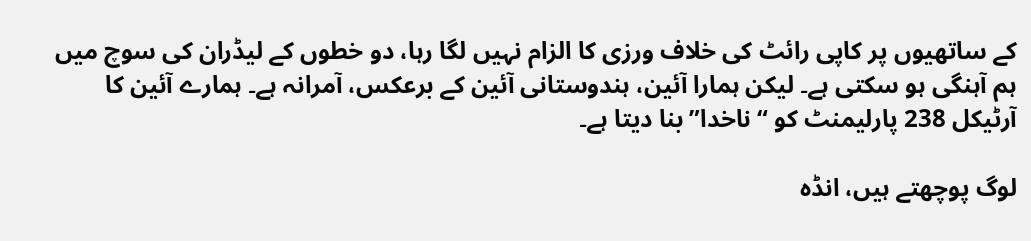کے ساتھیوں پر کاپی رائٹ کی خلاف ورزی کا الزام نہیں لگا رہا، دو خطوں کے لیڈران کی سوچ میں ہم آہنگی ہو سکتی ہے۔ لیکن ہمارا آئین، ہندوستانی آئین کے برعکس، آمرانہ ہے۔ ہمارے آئین کا آرٹیکل 238 پارلیمنٹ کو “ناخدا” بنا دیتا ہے۔

لوگ پوچھتے ہیں، انڈہ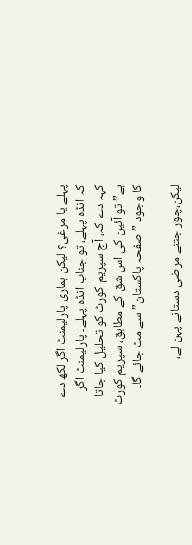پہلے یا مرغی؟ لیکن ہماری پارلیمنٹ اگر لکھ دے کہ انڈہ پہلے، تو جناب انڈہ پہلے۔ پارلیمنٹ اگر کہہ دے کہ، آج سپریم کورٹ کو تحلیل کیا جاتا ہے” تو آئین کی اس شق کے مطابق، سپریم کورٹ کا وجود ” صفحہ پاکستان” سے مٹ جائے گا۔

لیکن،چور جتنے مرضی دستانے پہن لے،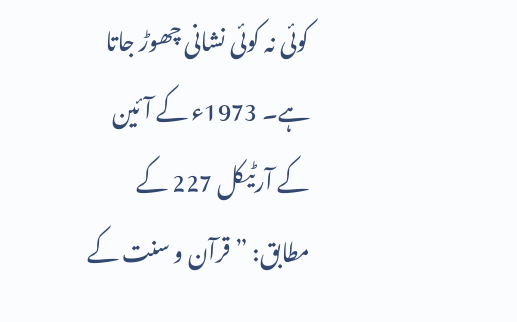کوئی نہ کوئی نشانی چھوڑ جاتا ہے۔ 1973ء کے آئین کے آرٹیکل 227 کے مطابق: ” قرآن و سنت کے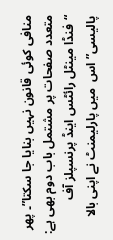منافی کوئی قانون نہیں بنایا جا سکتا”۔ پھر متعدد صفحات پر مشتمل باب دوم بھی ہے: “فنڈا مینٹل رائٹس اینڈ پرنسپلز آف پالیسی” اس  میں پارلیمنٹ نے اپنی بالا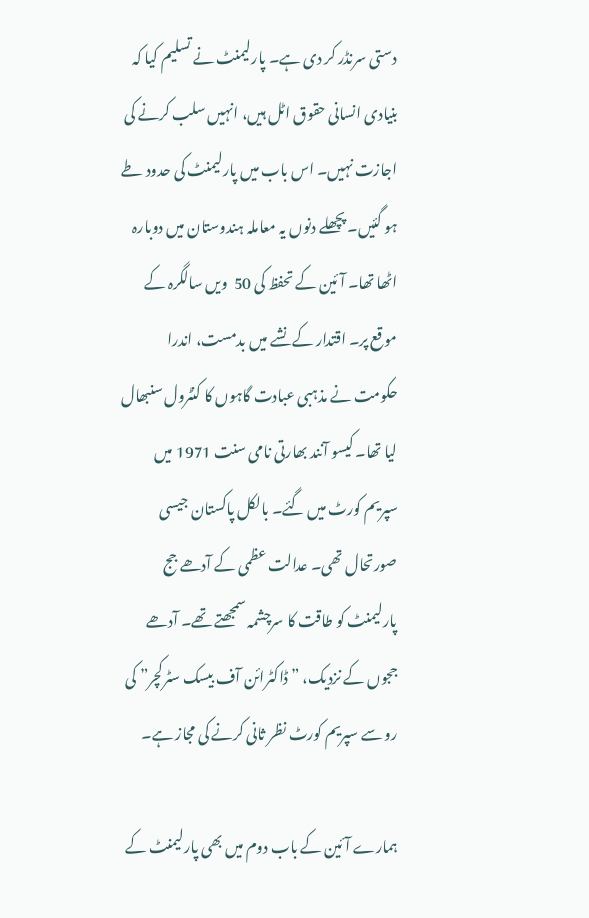دستی سرنڈر کر دی ہے۔ پارلیمنٹ نے تسلیم کیا کہ بنیادی انسانی حقوق اٹل ہیں، انہیں سلب کرنے کی اجازت نہیں۔ اس باب میں پارلیمنٹ کی حدود طے ہو گئیں۔ پچھلے دنوں یہ معاملہ ہندوستان میں دوبارہ اٹھا تھا۔ آئین کے تحفظ کی 50  ویں سالگرہ کے موقع پر۔ اقتدار کے نشے میں بدمست، اندرا حکومت نے مذہبی عبادت گاہوں کا کنٹرول سنبھال لیا تھا۔ کیسو آنند بھارتی نامی سنت 1971 میں سپریم کورٹ میں گئے۔ بالکل پاکستان جیسی صورتحال تھی۔ عدالت عظمی کے آدھے جج پارلیمنٹ کو طاقت کا سرچشمہ سمجھتے تھے۔ آدھے ججوں کے نزدیک، ” ڈاکٹرائن آف بیسک سٹرکچر” کی رو سے سپریم کورٹ نظر ثانی کرنے کی مجاز ہے۔

ہمارے آئین کے باب دوم میں بھی پارلیمنٹ کے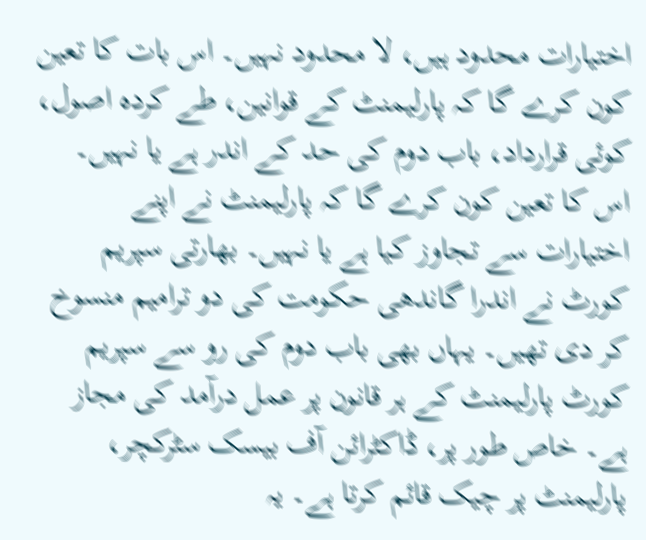اختیارات محدود ہیں، لا محدود نہیں۔ اس بات کا تعین کون کرے گا کہ پارلیمنٹ کے قوانین، طے کردہ اصول، کوئی قرارداد، باب دوم کی حد کے اندر ہے یا نہیں۔ اس کا تعین کون کرے گا کہ پارلیمنٹ نے اپنے اختیارات سے تجاوز کیا ہے یا نہیں۔ بھارتی سپریم کورٹ نے اندرا گاندھی حکومت کی دو ترامیم منسوخ کر دی تھیں۔ یہاں بھی باب دوم کی رو سے سپریم کورٹ پارلیمنٹ کے ہر قانون پر عمل درآمد کی مجاز ہے۔ خاص طور پر، ڈاکٹرائن آف بیسک سٹرکچر، پارلیمنٹ پر چیک قائم کرتا ہے۔ یہ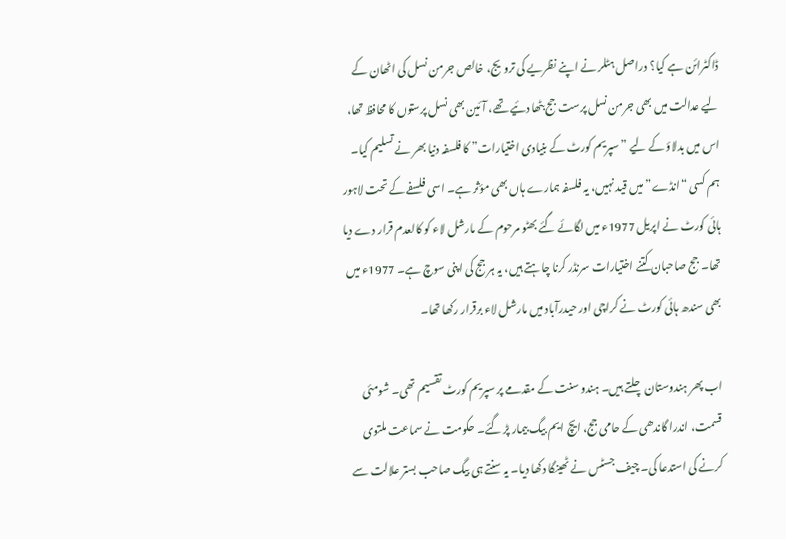ڈاکٹرائن ہے کیا؟ دراصل ہٹلر نے اپنے نظریے کی ترویج، خالص جرمن نسل کی اٹھان کے لیے عدالت میں بھی جرمن نسل پرست جج بٹھا دئیے تھے، آئین بھی نسل پرستوں کا محافظ تھا، اس میں بدلاؤ کے لیے ” سپریم کورٹ کے بنیادی اختیارات” کا فلسفہ دنیا بھر نے تسلیم کیا۔ ہم کسی “انڈے” میں قید نہیں، یہ فلسفہ ہمارے ہاں بھی مؤثر ہے۔ اسی فلسفے کے تحت لاہور ہائی کورٹ نے اپریل 1977ء میں لگائے گئے بھٹو مرحوم کے مارشل لاء کو کالعدم قرار دے دیا تھا۔ جج صاحبان کتنے اختیارات سرنڈر کرنا چاہتے ہیں، یہ ہر جج کی اپنی سوچ ہے۔ 1977ء میں بھی سندھ ہائی کورٹ نے کراچی اور حیدرآباد میں مارشل لاء برقرار رکھا تھا۔

اب پھر ہندوستان چلتے ہیں۔ ہندو سنت کے مقدمے پر سپریم کورٹ تقسیم تھی۔ شومئی قسمت، اندرا گاندھی کے حامی جج، ایچ ایم بیگ بیمار پڑ گئے۔ حکومت نے سماعت ملتوی کرنے کی استدعا کی۔ چیف جسٹس نے ٹھینگا دکھا دیا۔ یہ سنتے ہی بیگ صاحب بستر علالت سے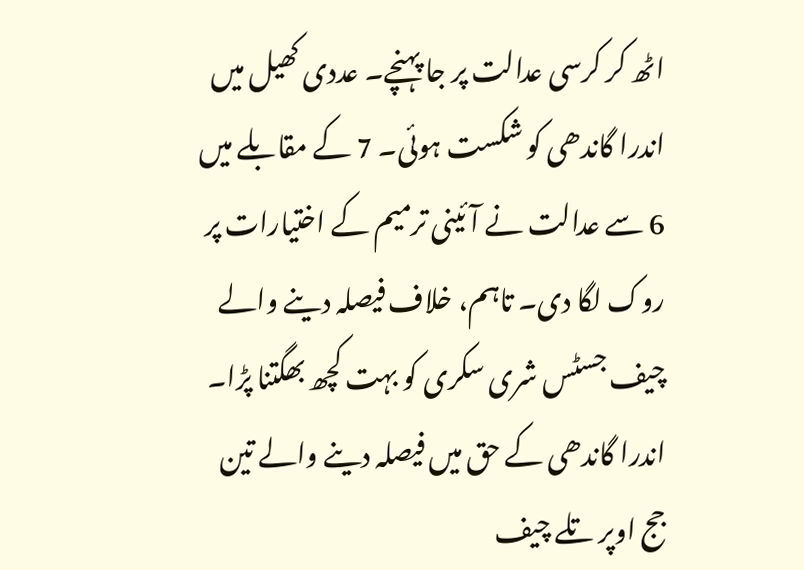اٹھ کر کرسی عدالت پر جا پہنچے۔ عددی کھیل میں اندرا گاندھی کو شکست ہوئی۔ 7 کے مقابلے میں 6 سے عدالت نے آئینی ترمیم کے اختیارات پر روک لگا دی۔ تاہم، خلاف فیصلہ دینے والے چیف جسٹس شری سکری کو بہت کچھ بھگتنا پڑا۔ اندرا گاندھی کے حق میں فیصلہ دینے والے تین جج اوپر تلے چیف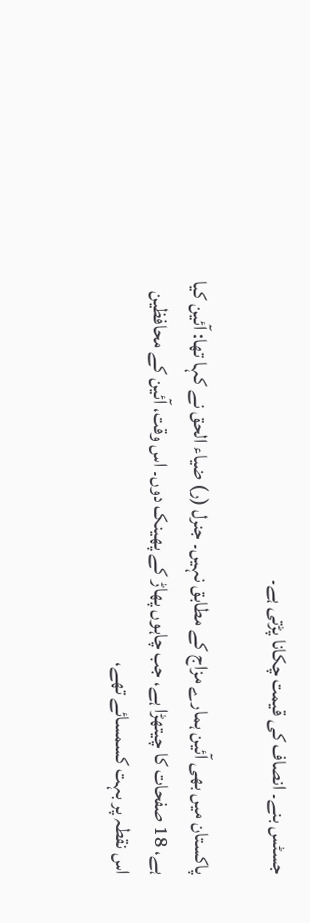جسٹس بنے۔ انصاف کی قیمت چکانا پڑتی ہے۔

پاکستان میں بھی آئین ہمارے مزاج کے مطابق نہیں۔ جنرل (ر) ضیاء الحق نے کہا تھا: آئین کیا ہے، 18 صفحات کا چیتھڑا ہے، جب چاہوں پھاڑ کے پھینک دوں۔ اس وقت، آئین کے محافظین اس نقطہ پر بہت کسمسائے تھے،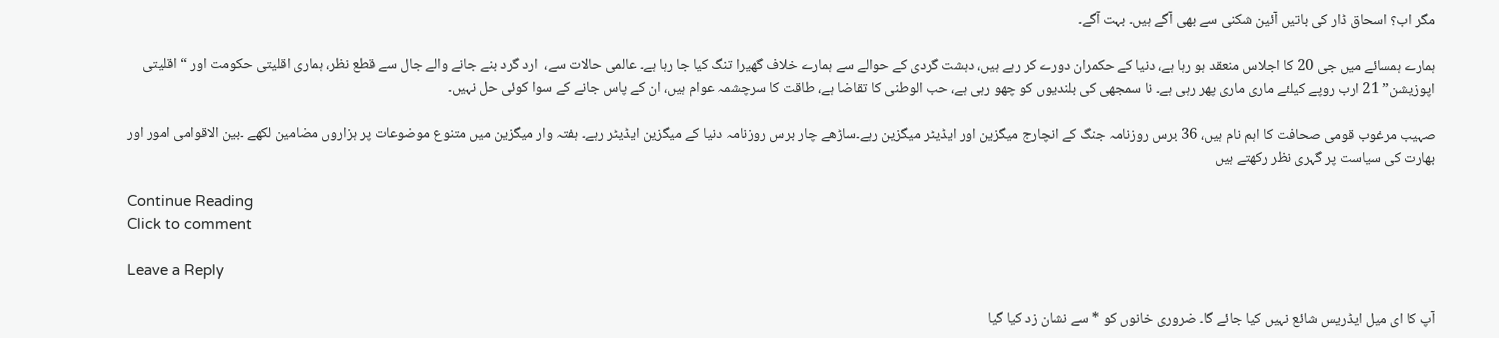مگر اب؟ اسحاق ڈار کی باتیں آئین شکنی سے بھی آگے ہیں۔ بہت آگے۔

ہمارے ہمسائے میں جی 20 کا اجلاس منعقد ہو رہا ہے، دنیا کے حکمران دورے کر رہے ہیں، دہشت گردی کے حوالے سے ہمارے خلاف گھیرا تنگ کیا جا رہا ہے۔ عالمی حالات سے،  ارد گرد بنے جانے والے جال سے قطع نظر، ہماری اقلیتی حکومت اور “اقلیتی اپوزیشن” 21 ارب روپے کیلئے ماری ماری پھر رہی ہے۔ نا سمجھی کی بلندیوں کو چھو رہی ہے، حب الوطنی کا تقاضا ہے، طاقت کا سرچشمہ عوام ہیں، ان کے پاس جانے کے سوا کوئی حل نہیں۔

صہیب مرغوب قومی صحافت کا اہم نام ہیں، 36 برس روزنامہ جنگ کے انچارج میگزین اور ایڈیٹر میگزین رہے۔ساڑھے چار برس روزنامہ دنیا کے میگزین ایڈیٹر رہے۔ ہفتہ وار میگزین میں متنوع موضوعات پر ہزاروں مضامین لکھے ۔بین الاقوامی امور اور بھارت کی سیاست پر گہری نظر رکھتے ہیں

Continue Reading
Click to comment

Leave a Reply

آپ کا ای میل ایڈریس شائع نہیں کیا جائے گا۔ ضروری خانوں کو * سے نشان زد کیا گیا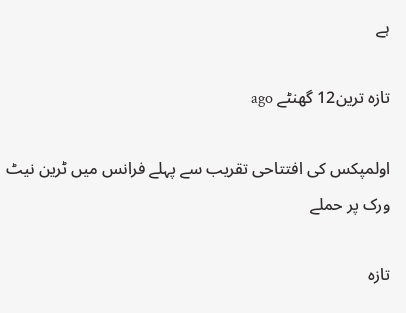ہے

تازہ ترین12 گھنٹے ago

اولمپکس کی افتتاحی تقریب سے پہلے فرانس میں ٹرین نیٹ ورک پر حملے

تازہ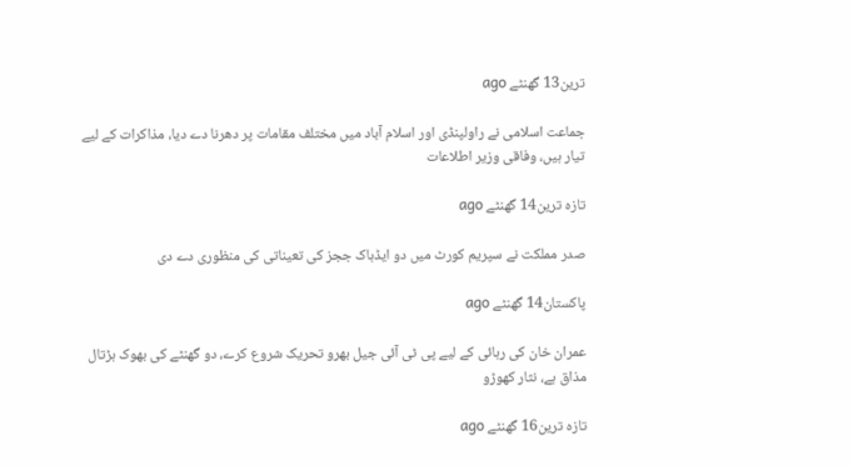ترین13 گھنٹے ago

جماعت اسلامی نے راولپنڈی اور اسلام آباد میں مختلف مقامات پر دھرنا دے دیا، مذاکرات کے لیے تیار ہیں، وفاقی وزیر اطلاعات

تازہ ترین14 گھنٹے ago

صدر مملکت نے سپریم کورٹ میں دو ایڈہاک ججز کی تعیناتی کی منظوری دے دی

پاکستان14 گھنٹے ago

عمران خان کی رہائی کے لیے پی ٹی آئی جیل بھرو تحریک شروع کرے، دو گھنٹے کی بھوک ہڑتال مذاق ہے، نثار کھوڑو

تازہ ترین16 گھنٹے ago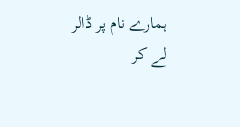ہمارے نام پر ڈالر لے کر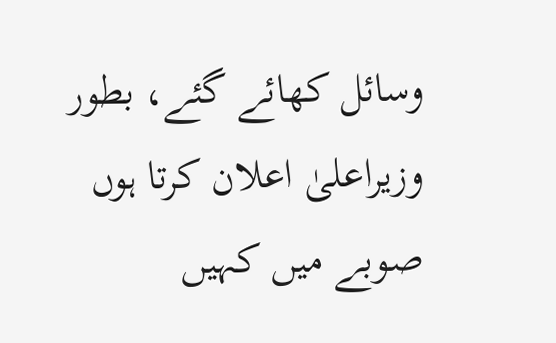وسائل کھائے گئے، بطور وزیراعلیٰ اعلان کرتا ہوں صوبے میں کہیں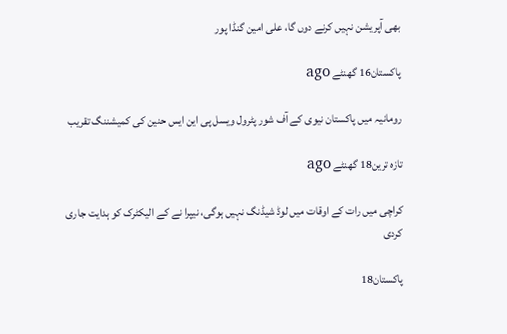بھی آپریشن نہیں کرنے دوں گا، علی امین گنڈا پور

پاکستان16 گھنٹے ago

رومانیہ میں پاکستان نیوی کے آف شور پٹرول ویسل پی این ایس حنین کی کمیشننگ تقریب

تازہ ترین18 گھنٹے ago

کراچی میں رات کے اوقات میں لوڈ شیڈنگ نہیں ہوگی، نیپرا نے کے الیکٹرک کو ہدایت جاری کردی

پاکستان18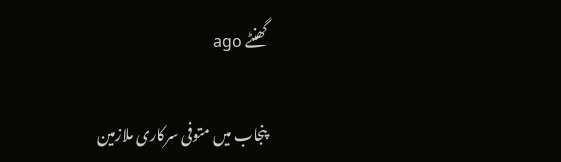گھنٹے ago

پنجاب میں متوفی سرکاری ملازمین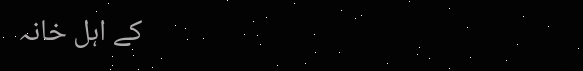کے اہل خانہ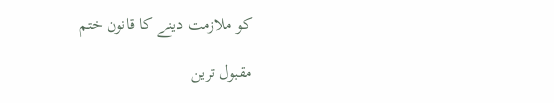کو ملازمت دینے کا قانون ختم

مقبول ترین